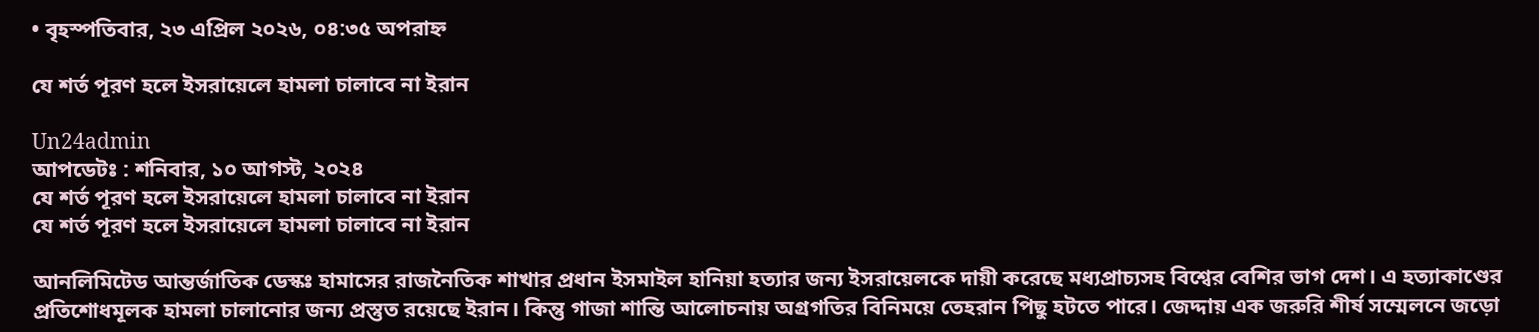• বৃহস্পতিবার, ২৩ এপ্রিল ২০২৬, ০৪:৩৫ অপরাহ্ন

যে শর্ত পূরণ হলে ইসরায়েলে হামলা চালাবে না ইরান

Un24admin
আপডেটঃ : শনিবার, ১০ আগস্ট, ২০২৪
যে শর্ত পূরণ হলে ইসরায়েলে হামলা চালাবে না ইরান
যে শর্ত পূরণ হলে ইসরায়েলে হামলা চালাবে না ইরান

আনলিমিটেড আন্তর্জাতিক ডেস্কঃ হামাসের রাজনৈতিক শাখার প্রধান ইসমাইল হানিয়া হত্যার জন্য ইসরায়েলকে দায়ী করেছে মধ্যপ্রাচ্যসহ বিশ্বের বেশির ভাগ দেশ। এ হত্যাকাণ্ডের প্রতিশোধমূলক হামলা চালানোর জন্য প্রস্তুত রয়েছে ইরান। কিন্তু গাজা শান্তি আলোচনায় অগ্রগতির বিনিময়ে তেহরান পিছু হটতে পারে। জেদ্দায় এক জরুরি শীর্ষ সম্মেলনে জড়ো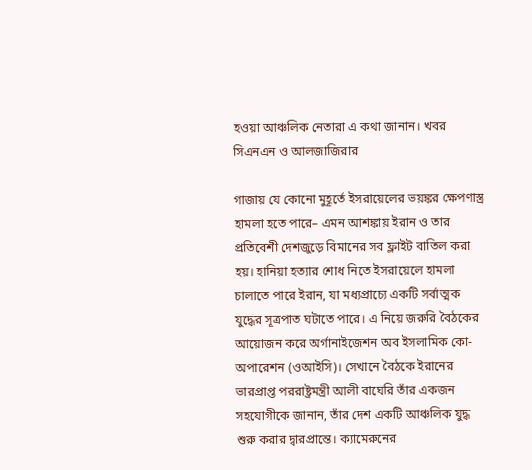হওয়া আঞ্চলিক নেতারা এ কথা জানান। খবর সিএনএন ও আলজাজিরার

গাজায় যে কোনো মুহূর্তে ইসরায়েলের ভয়ঙ্কর ক্ষেপণাস্ত্র হামলা হতে পারে– এমন আশঙ্কায় ইরান ও তার প্রতিবেশী দেশজুড়ে বিমানের সব ফ্লাইট বাতিল করা হয়। হানিয়া হত্যার শোধ নিতে ইসরায়েলে হামলা চালাতে পারে ইরান, যা মধ্যপ্রাচ্যে একটি সর্বাত্মক যুদ্ধের সূত্রপাত ঘটাতে পারে। এ নিয়ে জরুরি বৈঠকের আয়োজন করে অর্গানাইজেশন অব ইসলামিক কো-অপারেশন (ওআইসি)। সেখানে বৈঠকে ইরানের ভারপ্রাপ্ত পররাষ্ট্রমন্ত্রী আলী বাঘেরি তাঁর একজন সহযোগীকে জানান, তাঁর দেশ একটি আঞ্চলিক যুদ্ধ শুরু করার দ্বারপ্রান্তে। ক্যামেরুনের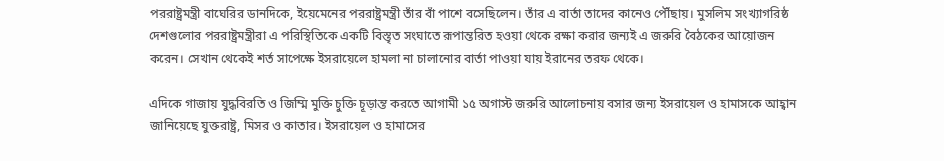পররাষ্ট্রমন্ত্রী বাঘেরির ডানদিকে, ইয়েমেনের পররাষ্ট্রমন্ত্রী তাঁর বাঁ পাশে বসেছিলেন। তাঁর এ বার্তা তাদের কানেও পৌঁছায়। মুসলিম সংখ্যাগরিষ্ঠ দেশগুলোর পররাষ্ট্রমন্ত্রীরা এ পরিস্থিতিকে একটি বিস্তৃত সংঘাতে রূপান্তরিত হওয়া থেকে রক্ষা করার জন্যই এ জরুরি বৈঠকের আয়োজন করেন। সেখান থেকেই শর্ত সাপেক্ষে ইসরায়েলে হামলা না চালানোর বার্তা পাওয়া যায় ইরানের তরফ থেকে।

এদিকে গাজায় যুদ্ধবিরতি ও জিম্মি মুক্তি চুক্তি চূড়ান্ত করতে আগামী ১৫ অগাস্ট জরুরি আলোচনায় বসার জন্য ইসরায়েল ও হামাসকে আহ্বান জানিয়েছে যুক্তরাষ্ট্র, মিসর ও কাতার। ইসরায়েল ও হামাসের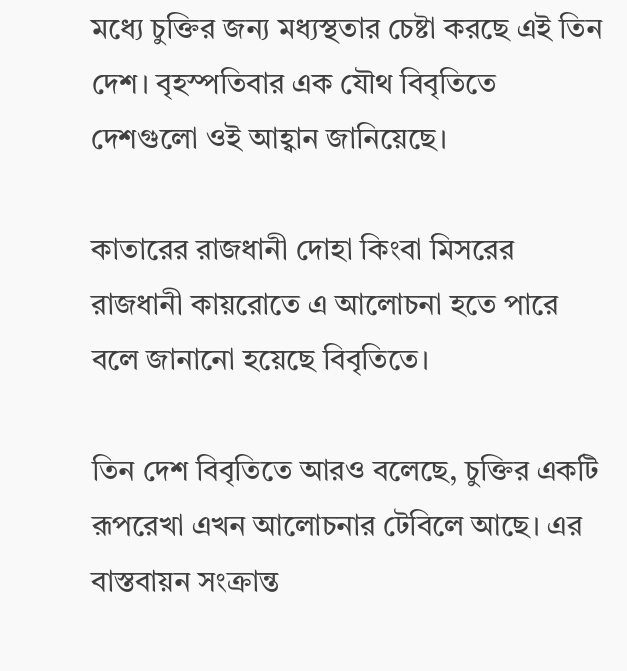মধ্যে চুক্তির জন্য মধ্যস্থতার চেষ্টা করছে এই তিন দেশ। বৃহস্পতিবার এক যৌথ বিবৃতিতে দেশগুলো ওই আহ্বান জানিয়েছে।

কাতারের রাজধানী দোহা কিংবা মিসরের রাজধানী কায়রোতে এ আলোচনা হতে পারে বলে জানানো হয়েছে বিবৃতিতে।

তিন দেশ বিবৃতিতে আরও বলেছে, চুক্তির একটি রূপরেখা এখন আলোচনার টেবিলে আছে। এর বাস্তবায়ন সংক্রান্ত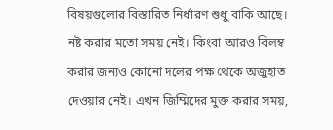বিষয়গুলোর বিস্তারিত নির্ধারণ শুধু বাকি আছে। নষ্ট করার মতো সময় নেই। কিংবা আরও বিলম্ব করার জন্যও কোনো দলের পক্ষ থেকে অজুহাত দেওয়ার নেই। এখন জিম্মিদের মুক্ত করার সময়,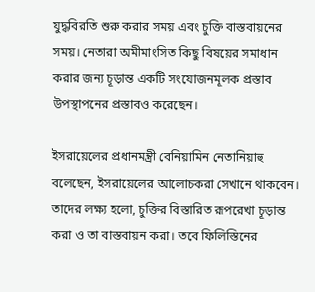যুদ্ধবিরতি শুরু করার সময় এবং চুক্তি বাস্তবায়নের সময়। নেতারা অমীমাংসিত কিছু বিষয়ের সমাধান করার জন্য চূড়ান্ত একটি সংযোজনমূলক প্রস্তাব উপস্থাপনের প্রস্তাবও করেছেন।

ইসরায়েলের প্রধানমন্ত্রী বেনিয়ামিন নেতানিয়াহু বলেছেন, ইসরায়েলের আলোচকরা সেখানে থাকবেন। তাদের লক্ষ্য হলো, চুক্তির বিস্তারিত রূপরেখা চূড়ান্ত করা ও তা বাস্তবায়ন করা। তবে ফিলিস্তিনের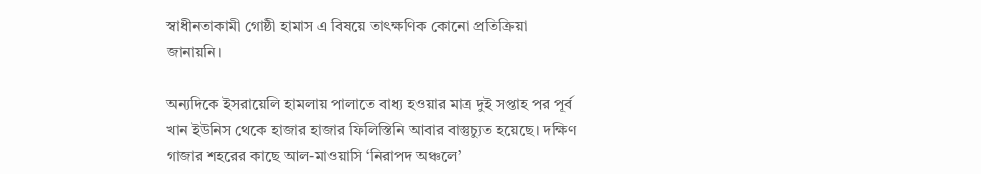স্বাধীনতাকামী গোষ্ঠী হামাস এ বিষয়ে তাৎক্ষণিক কোনো প্রতিক্রিয়া জানায়নি।

অন্যদিকে ইসরায়েলি হামলায় পালাতে বাধ্য হওয়ার মাত্র দুই সপ্তাহ পর পূর্ব খান ইউনিস থেকে হাজার হাজার ফিলিস্তিনি আবার বাস্তুচ্যুত হয়েছে। দক্ষিণ গাজার শহরের কাছে আল-মাওয়াসি ‘নিরাপদ অঞ্চলে’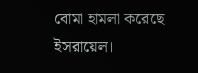বোমা হামলা করেছে ইসরায়েল।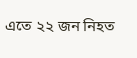এতে ২২ জন নিহত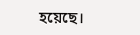হয়েছে।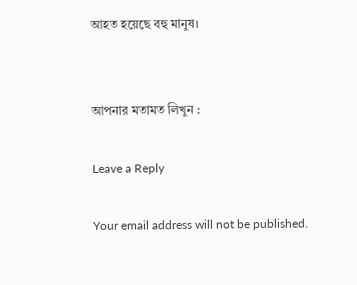আহত হয়েছে বহু মানুষ।


আপনার মতামত লিখুন :

Leave a Reply

Your email address will not be published.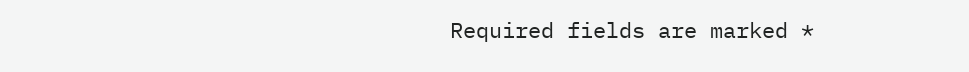Required fields are marked *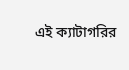এই ক্যাটাগরির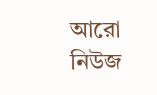আরো নিউজ